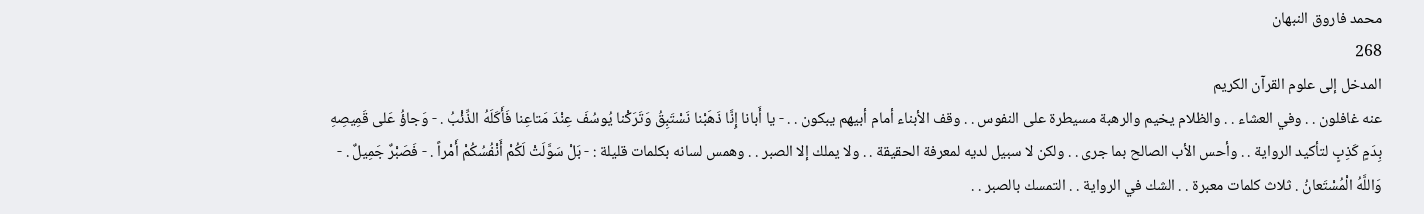محمد فاروق النبهان
268
المدخل إلى علوم القرآن الكريم
عنه غافلون . . وفي العشاء . . والظلام يخيم والرهبة مسيطرة على النفوس . . وقف الأبناء أمام أبيهم يبكون . . - يا أَبانا إِنَّا ذَهَبْنا نَسْتَبِقُ وَتَرَكْنا يُوسُفَ عِنْدَ مَتاعِنا فَأَكَلَهُ الذِّئْبُ . - وَجاؤُ عَلى قَمِيصِهِ بِدَمٍ كَذِبٍ لتأكيد الرواية . . وأحس الأب الصالح بما جرى . . ولكن لا سبيل لديه لمعرفة الحقيقة . . ولا يملك إلا الصبر . . وهمس لسانه بكلمات قليلة : - بَلْ سَوَّلَتْ لَكُمْ أَنْفُسُكُمْ أَمْراً . - فَصَبْرٌ جَمِيلٌ . - وَاللَّهُ الْمُسْتَعانُ . ثلاث كلمات معبرة . . الشك في الرواية . . التمسك بالصبر . .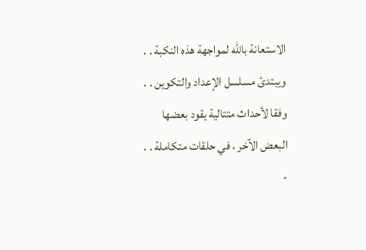الاستعانة باللّه لمواجهة هذه النكبة . . ويبتدئ مسلسل الإعداد والتكوين . . وفقا لأحداث متتالية يقود بعضها البعض الآخر ، في حلقات متكاملة . . -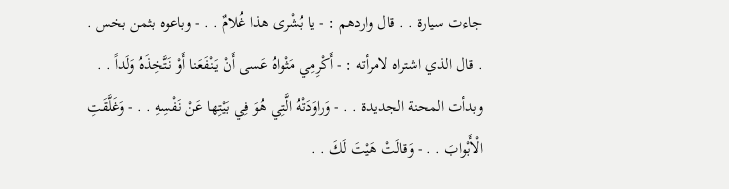جاءت سيارة . . قال واردهم : - يا بُشْرى هذا غُلامٌ . . - وباعوه بثمن بخس . . قال الذي اشتراه لامرأته : - أَكْرِمِي مَثْواهُ عَسى أَنْ يَنْفَعَنا أَوْ نَتَّخِذَهُ وَلَداً . . وبدأت المحنة الجديدة . . - وَراوَدَتْهُ الَّتِي هُوَ فِي بَيْتِها عَنْ نَفْسِهِ . . - وَغَلَّقَتِ الْأَبْوابَ . . - وَقالَتْ هَيْتَ لَكَ . .